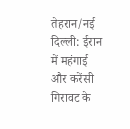तेहरान/नई दिल्ली: ईरान में महंगाई और करेंसी गिरावट के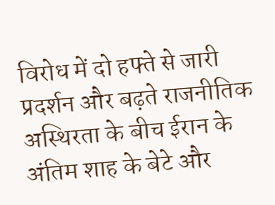विरोध में दो हफ्ते से जारी प्रदर्शन और बढ़ते राजनीतिक अस्थिरता के बीच ईरान के अंतिम शाह के बेटे और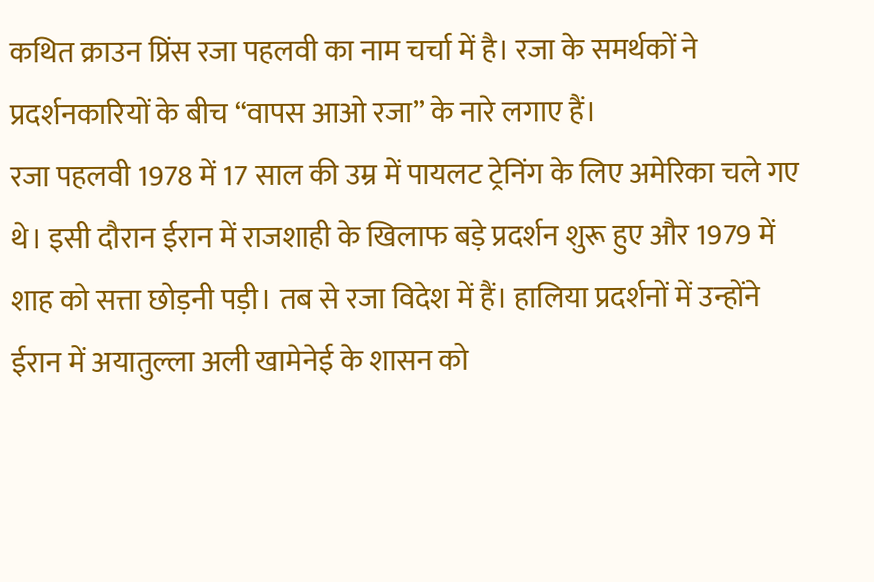कथित क्राउन प्रिंस रजा पहलवी का नाम चर्चा में है। रजा के समर्थकों ने प्रदर्शनकारियों के बीच “वापस आओ रजा” के नारे लगाए हैं।
रजा पहलवी 1978 में 17 साल की उम्र में पायलट ट्रेनिंग के लिए अमेरिका चले गए थे। इसी दौरान ईरान में राजशाही के खिलाफ बड़े प्रदर्शन शुरू हुए और 1979 में शाह को सत्ता छोड़नी पड़ी। तब से रजा विदेश में हैं। हालिया प्रदर्शनों में उन्होंने ईरान में अयातुल्ला अली खामेनेई के शासन को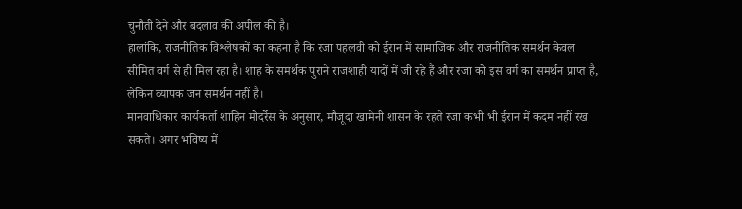चुनौती देने और बदलाव की अपील की है।
हालांकि, राजनीतिक विश्लेषकों का कहना है कि रजा पहलवी को ईरान में सामाजिक और राजनीतिक समर्थन केवल सीमित वर्ग से ही मिल रहा है। शाह के समर्थक पुराने राजशाही यादों में जी रहे हैं और रजा को इस वर्ग का समर्थन प्राप्त है, लेकिन व्यापक जन समर्थन नहीं है।
मानवाधिकार कार्यकर्ता शाहिन मोदर्रेस के अनुसार, मौजूदा खामेनी शासन के रहते रजा कभी भी ईरान में कदम नहीं रख सकते। अगर भविष्य में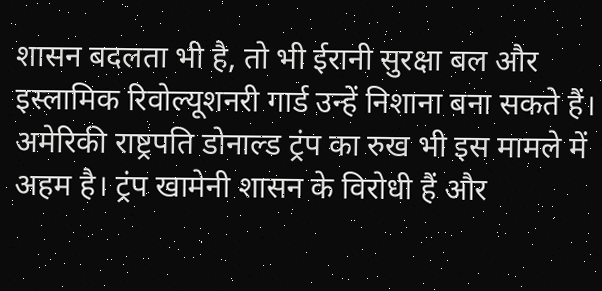शासन बदलता भी है, तो भी ईरानी सुरक्षा बल और इस्लामिक रिवोल्यूशनरी गार्ड उन्हें निशाना बना सकते हैं।
अमेरिकी राष्ट्रपति डोनाल्ड ट्रंप का रुख भी इस मामले में अहम है। ट्रंप खामेनी शासन के विरोधी हैं और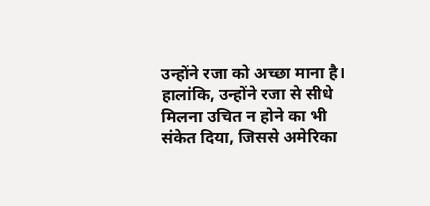उन्होंने रजा को अच्छा माना है। हालांकि, उन्होंने रजा से सीधे मिलना उचित न होने का भी संकेत दिया, जिससे अमेरिका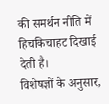की समर्थन नीति में हिचकिचाहट दिखाई देती है।
विशेषज्ञों के अनुसार,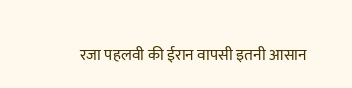रजा पहलवी की ईरान वापसी इतनी आसान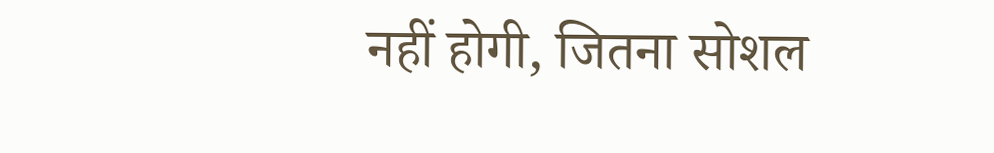नहीं होगी, जितना सोशल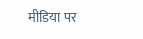मीडिया पर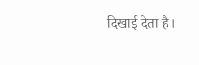दिखाई देता है।